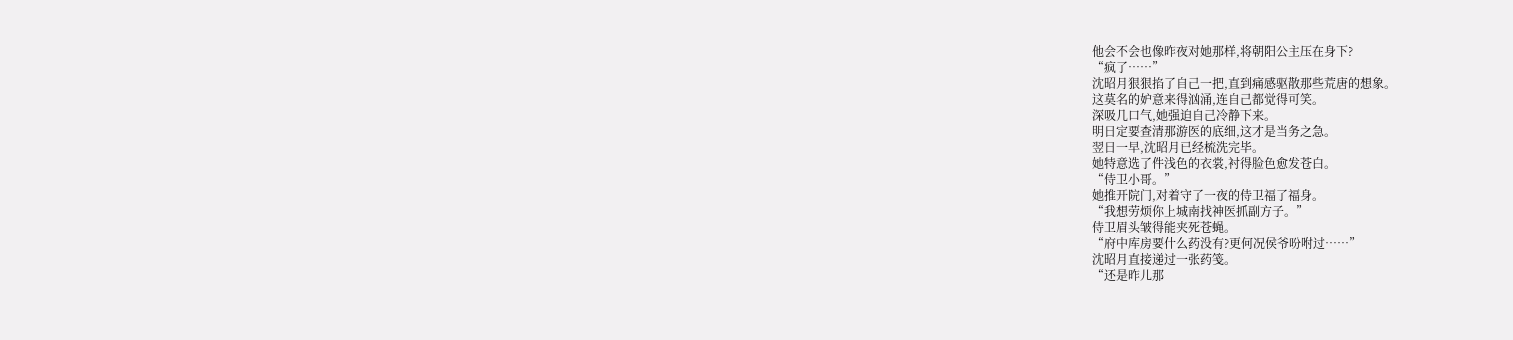他会不会也像昨夜对她那样,将朝阳公主压在身下?
“疯了……”
沈昭月狠狠掐了自己一把,直到痛感驱散那些荒唐的想象。
这莫名的妒意来得汹涌,连自己都觉得可笑。
深吸几口气,她强迫自己冷静下来。
明日定要查清那游医的底细,这才是当务之急。
翌日一早,沈昭月已经梳洗完毕。
她特意选了件浅色的衣裳,衬得脸色愈发苍白。
“侍卫小哥。”
她推开院门,对着守了一夜的侍卫福了福身。
“我想劳烦你上城南找神医抓副方子。”
侍卫眉头皱得能夹死苍蝇。
“府中库房要什么药没有?更何况侯爷吩咐过……”
沈昭月直接递过一张药笺。
“还是昨儿那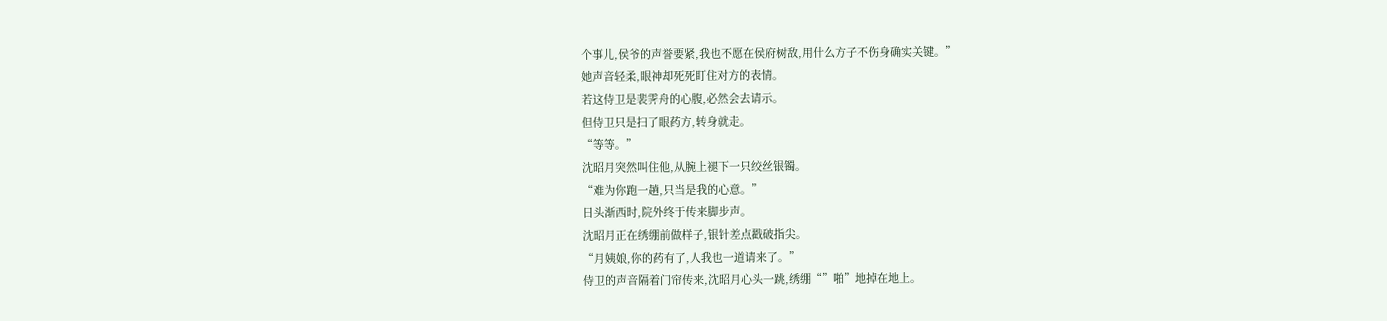个事儿,侯爷的声誉要紧,我也不愿在侯府树敌,用什么方子不伤身确实关键。”
她声音轻柔,眼神却死死盯住对方的表情。
若这侍卫是裴霁舟的心腹,必然会去请示。
但侍卫只是扫了眼药方,转身就走。
“等等。”
沈昭月突然叫住他,从腕上褪下一只绞丝银镯。
“难为你跑一趟,只当是我的心意。”
日头渐西时,院外终于传来脚步声。
沈昭月正在绣绷前做样子,银针差点戳破指尖。
“月姨娘,你的药有了,人我也一道请来了。”
侍卫的声音隔着门帘传来,沈昭月心头一跳,绣绷“”啪”地掉在地上。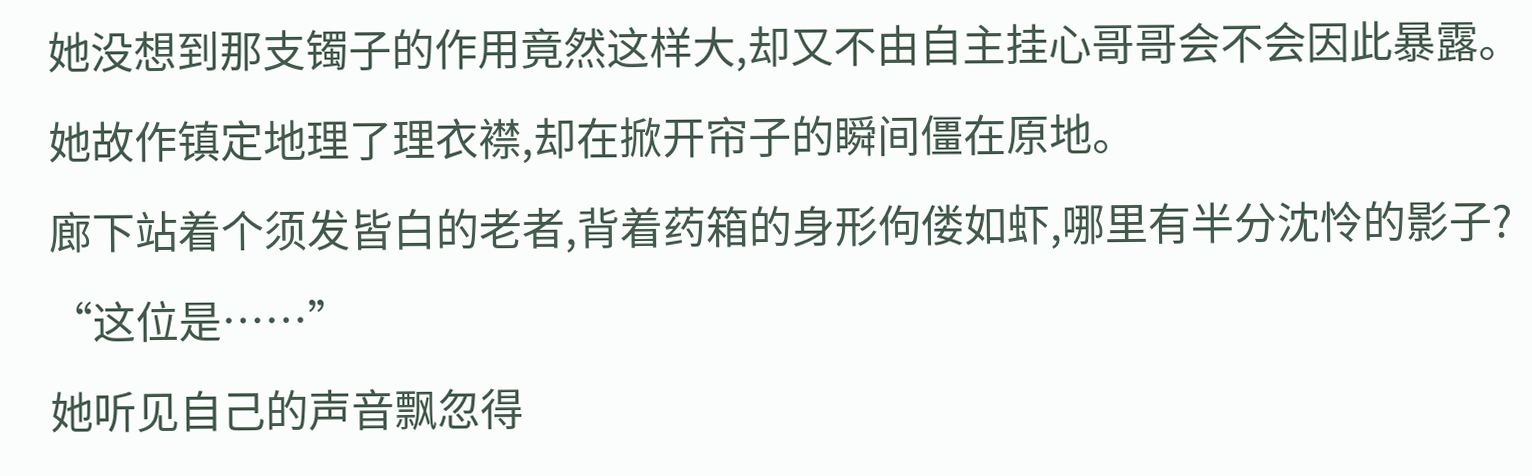她没想到那支镯子的作用竟然这样大,却又不由自主挂心哥哥会不会因此暴露。
她故作镇定地理了理衣襟,却在掀开帘子的瞬间僵在原地。
廊下站着个须发皆白的老者,背着药箱的身形佝偻如虾,哪里有半分沈怜的影子?
“这位是……”
她听见自己的声音飘忽得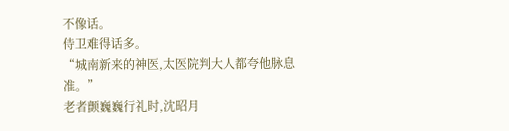不像话。
侍卫难得话多。
“城南新来的神医,太医院判大人都夸他脉息准。”
老者颤巍巍行礼时,沈昭月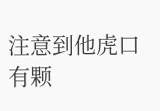注意到他虎口有颗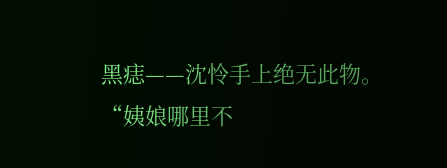黑痣——沈怜手上绝无此物。
“姨娘哪里不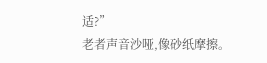适?”
老者声音沙哑,像砂纸摩擦。